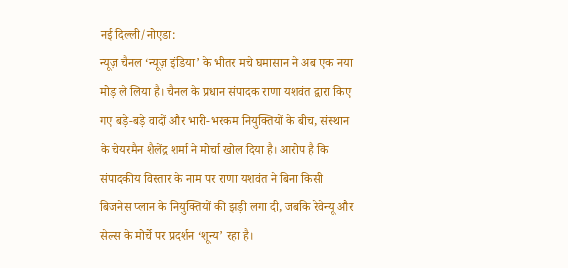नई दिल्ली/नोएडा:
न्यूज़ चैनल ‘न्यूज़ इंडिया’ के भीतर मचे घमासान ने अब एक नया मोड़ ले लिया है। चैनल के प्रधान संपादक राणा यशवंत द्वारा किए गए बड़े-बड़े वादों और भारी-भरकम नियुक्तियों के बीच, संस्थान के चेयरमैन शैलेंद्र शर्मा ने मोर्चा खोल दिया है। आरोप है कि संपादकीय विस्तार के नाम पर राणा यशवंत ने बिना किसी बिजनेस प्लान के नियुक्तियों की झड़ी लगा दी, जबकि रेवेन्यू और सेल्स के मोर्चे पर प्रदर्शन ‘शून्य’ रहा है।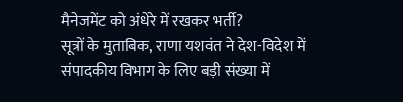मैनेजमेंट को अंधेरे में रखकर भर्ती?
सूत्रों के मुताबिक, राणा यशवंत ने देश-विदेश में संपादकीय विभाग के लिए बड़ी संख्या में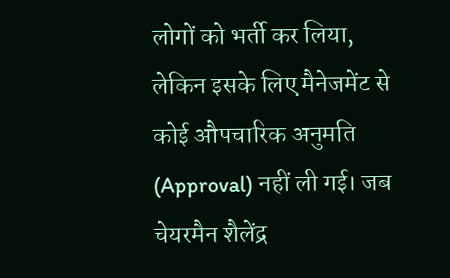लोगों को भर्ती कर लिया, लेकिन इसके लिए मैनेजमेंट से कोई औपचारिक अनुमति (Approval) नहीं ली गई। जब चेयरमैन शैलेंद्र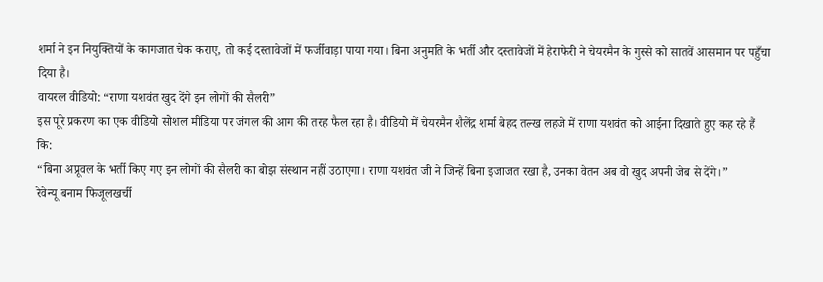शर्मा ने इन नियुक्तियों के कागजात चेक कराए, तो कई दस्तावेजों में फर्जीवाड़ा पाया गया। बिना अनुमति के भर्ती और दस्तावेजों में हेराफेरी ने चेयरमैन के गुस्से को सातवें आसमान पर पहुँचा दिया है।
वायरल वीडियो: “राणा यशवंत खुद देंगे इन लोगों की सैलरी”
इस पूरे प्रकरण का एक वीडियो सोशल मीडिया पर जंगल की आग की तरह फैल रहा है। वीडियो में चेयरमैन शैलेंद्र शर्मा बेहद तल्ख लहजे में राणा यशवंत को आईना दिखाते हुए कह रहे हैं कि:
“बिना अप्रूवल के भर्ती किए गए इन लोगों की सैलरी का बोझ संस्थान नहीं उठाएगा। राणा यशवंत जी ने जिन्हें बिना इजाजत रखा है, उनका वेतन अब वो खुद अपनी जेब से देंगे।”
रेवेन्यू बनाम फिजूलखर्ची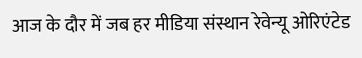आज के दौर में जब हर मीडिया संस्थान रेवेन्यू ओरिएंटेड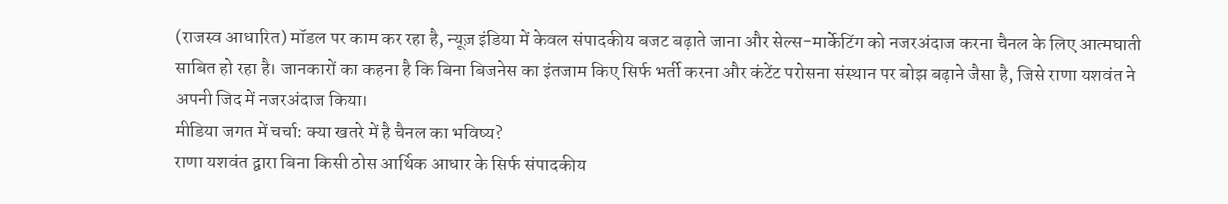(राजस्व आधारित) मॉडल पर काम कर रहा है, न्यूज़ इंडिया में केवल संपादकीय बजट बढ़ाते जाना और सेल्स-मार्केटिंग को नजरअंदाज करना चैनल के लिए आत्मघाती साबित हो रहा है। जानकारों का कहना है कि बिना बिजनेस का इंतजाम किए सिर्फ भर्ती करना और कंटेंट परोसना संस्थान पर बोझ बढ़ाने जैसा है, जिसे राणा यशवंत ने अपनी जिद में नजरअंदाज किया।
मीडिया जगत में चर्चा: क्या खतरे में है चैनल का भविष्य?
राणा यशवंत द्वारा बिना किसी ठोस आर्थिक आधार के सिर्फ संपादकीय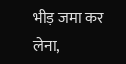भीड़ जमा कर लेना,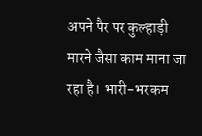अपने पैर पर कुल्हाड़ी मारने जैसा काम माना जा रहा है। भारी-भरकम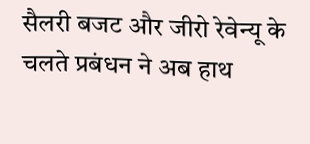सैलरी बजट और जीरो रेवेन्यू के चलते प्रबंधन ने अब हाथ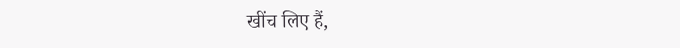खींच लिए हैं,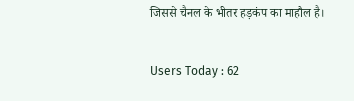जिससे चैनल के भीतर हड़कंप का माहौल है।


Users Today : 62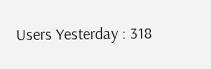Users Yesterday : 318